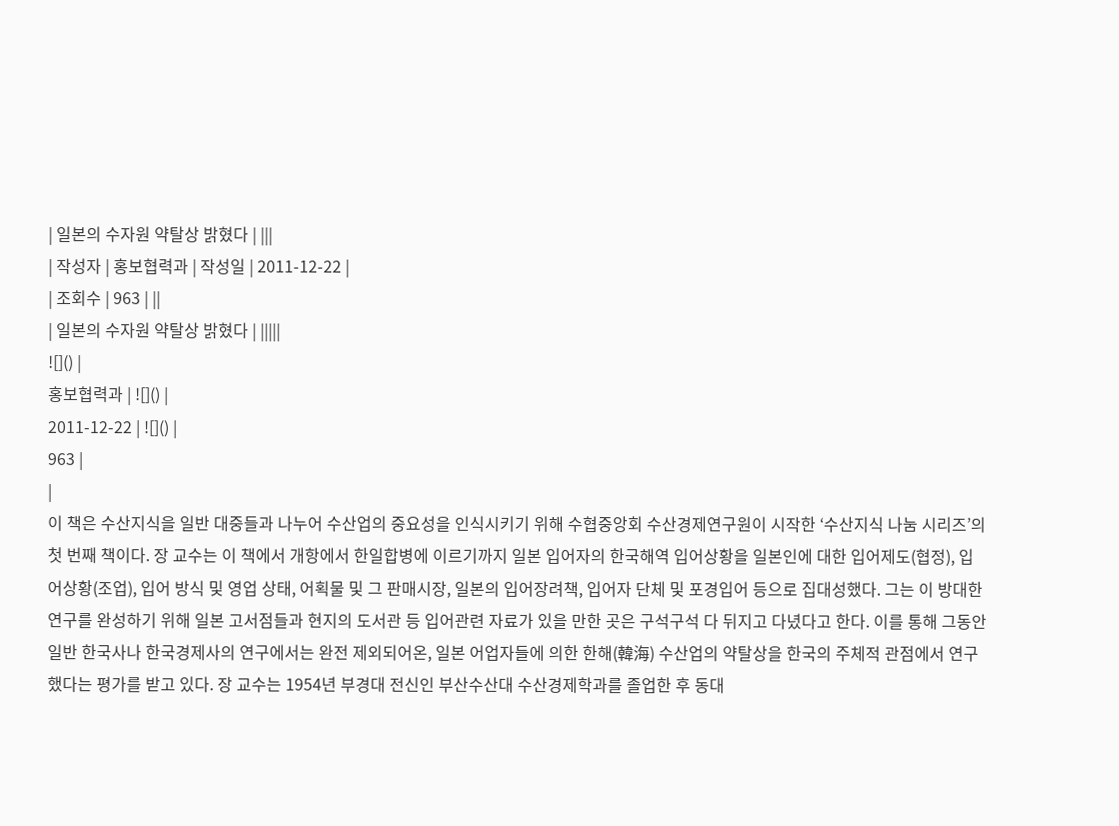| 일본의 수자원 약탈상 밝혔다 | |||
| 작성자 | 홍보협력과 | 작성일 | 2011-12-22 |
| 조회수 | 963 | ||
| 일본의 수자원 약탈상 밝혔다 | |||||
![]() |
홍보협력과 | ![]() |
2011-12-22 | ![]() |
963 |
|
이 책은 수산지식을 일반 대중들과 나누어 수산업의 중요성을 인식시키기 위해 수협중앙회 수산경제연구원이 시작한 ‘수산지식 나눔 시리즈’의 첫 번째 책이다. 장 교수는 이 책에서 개항에서 한일합병에 이르기까지 일본 입어자의 한국해역 입어상황을 일본인에 대한 입어제도(협정), 입어상황(조업), 입어 방식 및 영업 상태, 어획물 및 그 판매시장, 일본의 입어장려책, 입어자 단체 및 포경입어 등으로 집대성했다. 그는 이 방대한 연구를 완성하기 위해 일본 고서점들과 현지의 도서관 등 입어관련 자료가 있을 만한 곳은 구석구석 다 뒤지고 다녔다고 한다. 이를 통해 그동안 일반 한국사나 한국경제사의 연구에서는 완전 제외되어온, 일본 어업자들에 의한 한해(韓海) 수산업의 약탈상을 한국의 주체적 관점에서 연구했다는 평가를 받고 있다. 장 교수는 1954년 부경대 전신인 부산수산대 수산경제학과를 졸업한 후 동대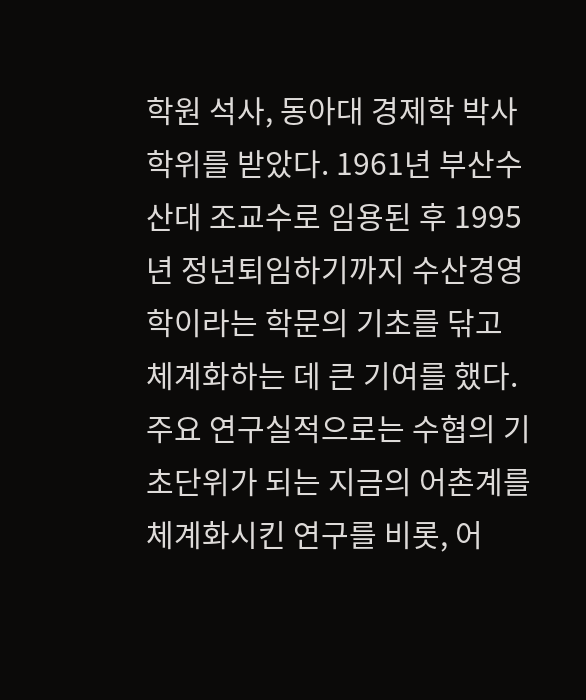학원 석사, 동아대 경제학 박사학위를 받았다. 1961년 부산수산대 조교수로 임용된 후 1995년 정년퇴임하기까지 수산경영학이라는 학문의 기초를 닦고 체계화하는 데 큰 기여를 했다. 주요 연구실적으로는 수협의 기초단위가 되는 지금의 어촌계를 체계화시킨 연구를 비롯, 어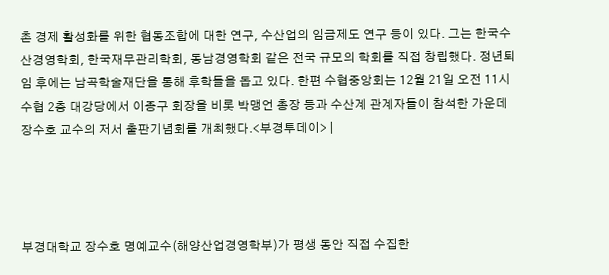촌 경제 활성화를 위한 협동조합에 대한 연구, 수산업의 임금제도 연구 등이 있다. 그는 한국수산경영학회, 한국재무관리학회, 동남경영학회 같은 전국 규모의 학회를 직접 창립했다. 정년퇴임 후에는 남곡학술재단을 통해 후학들을 돕고 있다. 한편 수협중앙회는 12월 21일 오전 11시 수협 2층 대강당에서 이종구 회장을 비롯 박맹언 총장 등과 수산계 관계자들이 참석한 가운데 장수호 교수의 저서 출판기념회를 개최했다.<부경투데이> |




부경대학교 장수호 명예교수(해양산업경영학부)가 평생 동안 직접 수집한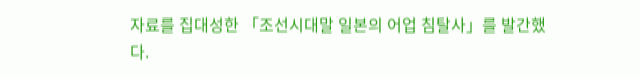자료를 집대성한 「조선시대말 일본의 어업 침탈사」를 발간했다.